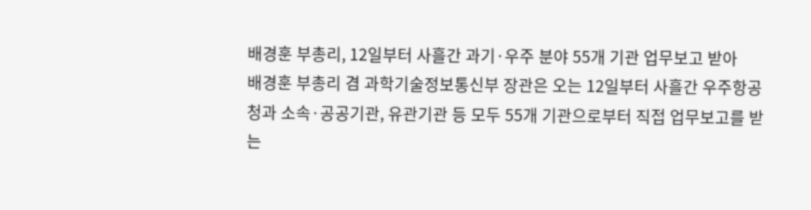배경훈 부총리, 12일부터 사흘간 과기·우주 분야 55개 기관 업무보고 받아
배경훈 부총리 겸 과학기술정보통신부 장관은 오는 12일부터 사흘간 우주항공청과 소속·공공기관, 유관기관 등 모두 55개 기관으로부터 직접 업무보고를 받는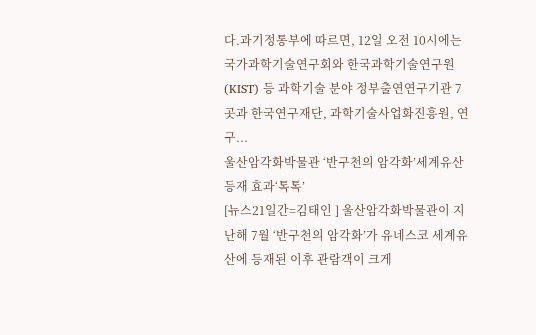다.과기정통부에 따르면, 12일 오전 10시에는 국가과학기술연구회와 한국과학기술연구원(KIST) 등 과학기술 분야 정부출연연구기관 7곳과 한국연구재단, 과학기술사업화진흥원, 연구...
울산암각화박물관 ‘반구천의 암각화’세계유산 등재 효과‘톡톡’
[뉴스21일간=김태인 ] 울산암각화박물관이 지난해 7월 ‘반구천의 암각화’가 유네스코 세계유산에 등재된 이후 관람객이 크게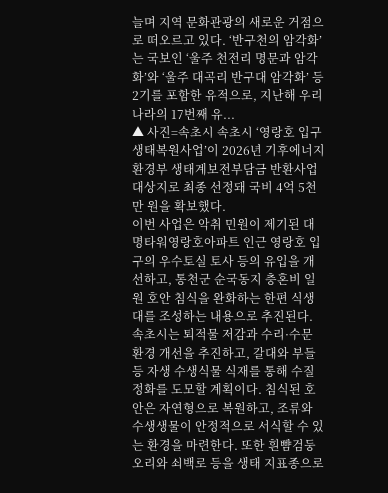늘며 지역 문화관광의 새로운 거점으로 떠오르고 있다. ‘반구천의 암각화’는 국보인 ‘울주 천전리 명문과 암각화’와 ‘울주 대곡리 반구대 암각화’ 등 2기를 포함한 유적으로, 지난해 우리나라의 17번째 유...
▲ 사진=속초시 속초시 ‘영랑호 입구 생태복원사업’이 2026년 기후에너지환경부 생태계보전부담금 반환사업 대상지로 최종 선정돼 국비 4억 5천만 원을 확보했다.
이번 사업은 악취 민원이 제기된 대명타워영랑호아파트 인근 영랑호 입구의 우수토실 토사 등의 유입을 개선하고, 통천군 순국동지 충혼비 일원 호안 침식을 완화하는 한편 식생대를 조성하는 내용으로 추진된다.
속초시는 퇴적물 저감과 수리·수문 환경 개선을 추진하고, 갈대와 부들 등 자생 수생식물 식재를 통해 수질 정화를 도모할 계획이다. 침식된 호안은 자연형으로 복원하고, 조류와 수생생물이 안정적으로 서식할 수 있는 환경을 마련한다. 또한 흰뺨검둥오리와 쇠백로 등을 생태 지표종으로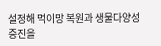설정해 먹이망 복원과 생물다양성 증진을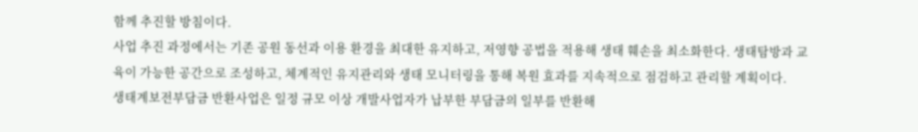함께 추진할 방침이다.
사업 추진 과정에서는 기존 공원 동선과 이용 환경을 최대한 유지하고, 저영향 공법을 적용해 생태 훼손을 최소화한다. 생태탐방과 교육이 가능한 공간으로 조성하고, 체계적인 유지관리와 생태 모니터링을 통해 복원 효과를 지속적으로 점검하고 관리할 계획이다.
생태계보전부담금 반환사업은 일정 규모 이상 개발사업자가 납부한 부담금의 일부를 반환해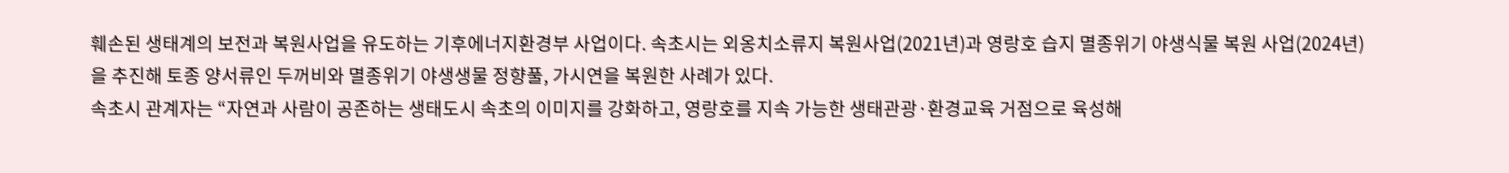훼손된 생태계의 보전과 복원사업을 유도하는 기후에너지환경부 사업이다. 속초시는 외옹치소류지 복원사업(2021년)과 영랑호 습지 멸종위기 야생식물 복원 사업(2024년)을 추진해 토종 양서류인 두꺼비와 멸종위기 야생생물 정향풀, 가시연을 복원한 사례가 있다.
속초시 관계자는 “자연과 사람이 공존하는 생태도시 속초의 이미지를 강화하고, 영랑호를 지속 가능한 생태관광·환경교육 거점으로 육성해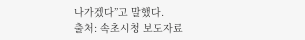나가겠다”고 말했다.
출처: 속초시청 보도자료